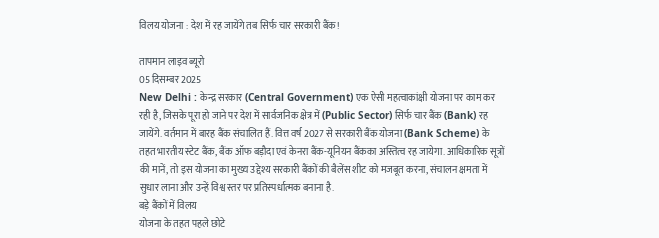विलय योजना : देश में रह जायेंगे तब सिर्फ चार सरकारी बैंक!

तापमान लाइव ब्यूरो
05 दिसम्बर 2025
New Delhi : केन्द्र सरकार (Central Government) एक ऐसी महत्वाकांक्षी योजना पर काम कर रही है, जिसके पूरा हो जाने पर देश में सार्वजनिक क्षेत्र में (Public Sector) सिर्फ चार बैंक (Bank) रह जायेंगे. वर्तमान में बारह बैंक संचालित हैं. वित्त वर्ष 2027 से सरकारी बैंक योजना (Bank Scheme) के तहत भारतीय स्टेट बैंक, बैंक ऑफ बड़ौदा एवं केनरा बैंक-यूनियन बैंकका अस्तित्व रह जायेगा. आधिकारिक सूत्रों की मानें, तो इस योजना का मुख्य उद्देश्य सरकारी बैंकों की बैलेंस शीट को मजबूत करना, संचालन क्षमता में सुधार लाना और उन्हें विश्व स्तर पर प्रतिस्पर्धात्मक बनाना है.
बड़े बैंकों में विलय
योजना के तहत पहले छोटे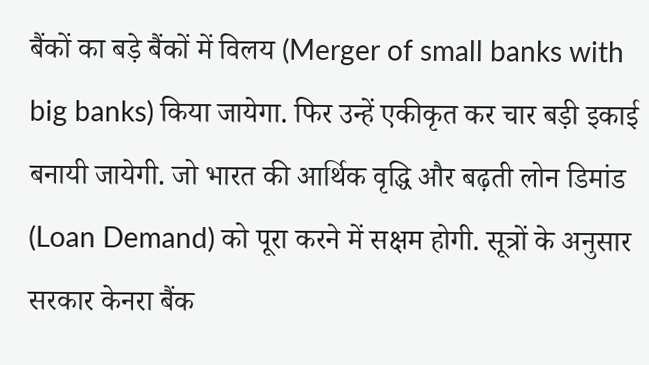बैंकों का बड़े बैंकों में विलय (Merger of small banks with big banks) किया जायेगा. फिर उन्हें एकीकृत कर चार बड़ी इकाई बनायी जायेगी. जो भारत की आर्थिक वृद्धि और बढ़ती लोन डिमांड (Loan Demand) को पूरा करने में सक्षम होगी. सूत्रों के अनुसार सरकार केनरा बैंक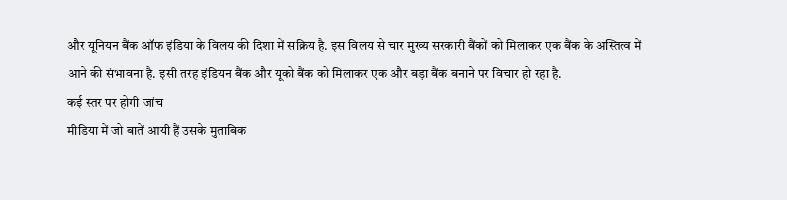और यूनियन बैंक ऑफ इंडिया के विलय की दिशा में सक्रिय है. इस विलय से चार मुख्य सरकारी बैंकों को मिलाकर एक बैंक के अस्तित्व में आने की संभावना है. इसी तरह इंडियन बैंक और यूको बैंक को मिलाकर एक और बड़ा बैंक बनाने पर विचार हो रहा है.
कई स्तर पर होगी जांच
मीडिया में जो बातें आयी हैं उसके मुताबिक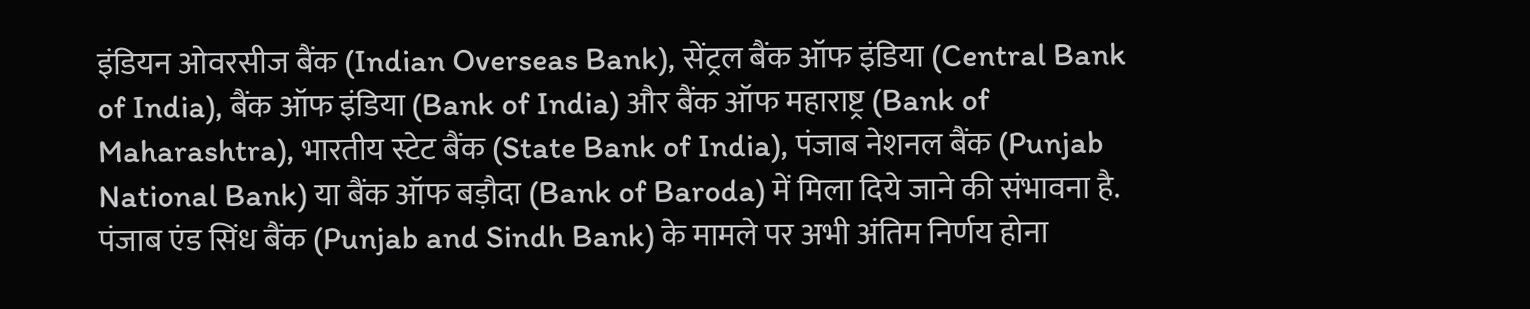इंडियन ओवरसीज बैंक (Indian Overseas Bank), सेंट्रल बैंक ऑफ इंडिया (Central Bank of India), बैंक ऑफ इंडिया (Bank of India) और बैंक ऑफ महाराष्ट्र (Bank of Maharashtra), भारतीय स्टेट बैंक (State Bank of India), पंजाब नेशनल बैंक (Punjab National Bank) या बैंक ऑफ बड़ौदा (Bank of Baroda) में मिला दिये जाने की संभावना है. पंजाब एंड सिंध बैंक (Punjab and Sindh Bank) के मामले पर अभी अंतिम निर्णय होना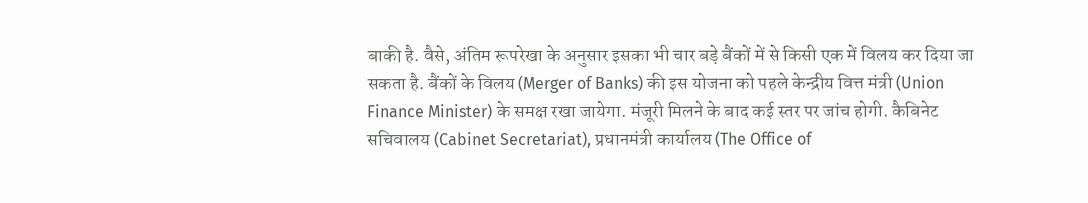बाकी है. वैसे, अंतिम रूपरेखा के अनुसार इसका भी चार बड़े बैंकों में से किसी एक में विलय कर दिया जा सकता है. बैंकों के विलय (Merger of Banks) की इस योजना को पहले केन्द्रीय वित्त मंत्री (Union Finance Minister) के समक्ष रखा जायेगा. मंजूरी मिलने के बाद कई स्तर पर जांच होगी. कैबिनेट सचिवालय (Cabinet Secretariat), प्रधानमंत्री कार्यालय (The Office of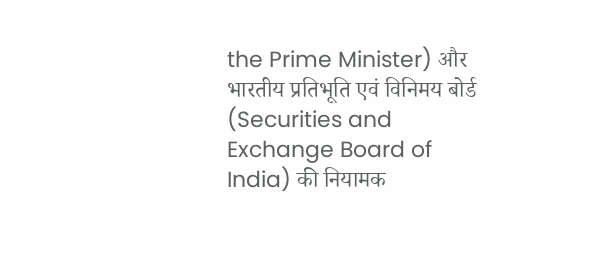the Prime Minister) और भारतीय प्रतिभूति एवं विनिमय बोर्ड (Securities and Exchange Board of India) की नियामक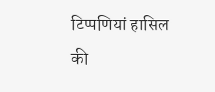टिप्पणियां हासिल की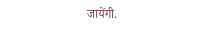जायेंगी.